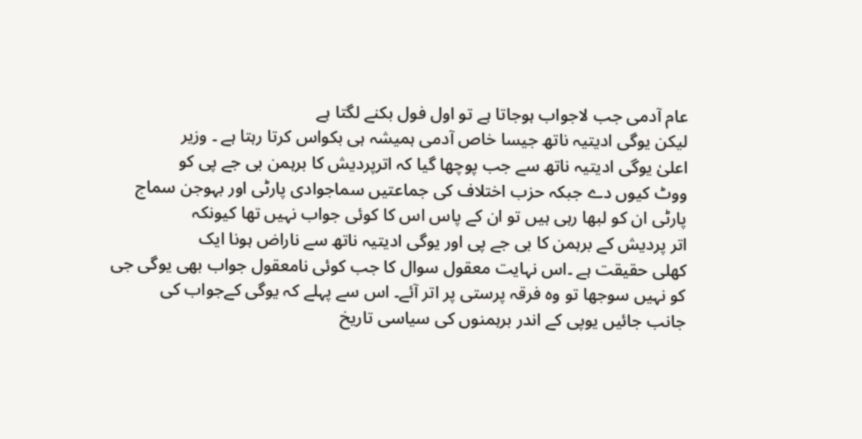عام آدمی جب لاجواب ہوجاتا ہے تو اول فول بکنے لگتا ہے
لیکن یوگی ادیتیہ ناتھ جیسا خاص آدمی ہمیشہ ہی بکواس کرتا رہتا ہے ۔ وزیر
اعلیٰ یوگی ادیتیہ ناتھ سے جب پوچھا گیا کہ اترپردیش کا برہمن بی جے پی کو
ووٹ کیوں دے جبکہ حزب اختلاف کی جماعتیں سماجوادی پارٹی اور بہوجن سماج
پارٹی ان کو لبھا رہی ہیں تو ان کے پاس اس کا کوئی جواب نہیں تھا کیونکہ
اتر پردیش کے برہمن کا بی جے پی اور یوگی ادیتیہ ناتھ سے ناراض ہونا ایک
کھلی حقیقت ہے ۔اس نہایت معقول سوال کا جب کوئی نامعقول جواب بھی یوگی جی
کو نہیں سوجھا تو وہ فرقہ پرستی پر اتر آئے۔ اس سے پہلے کہ یوگی کےجواب کی
جانب جائیں یوپی کے اندر برہمنوں کی سیاسی تاریخ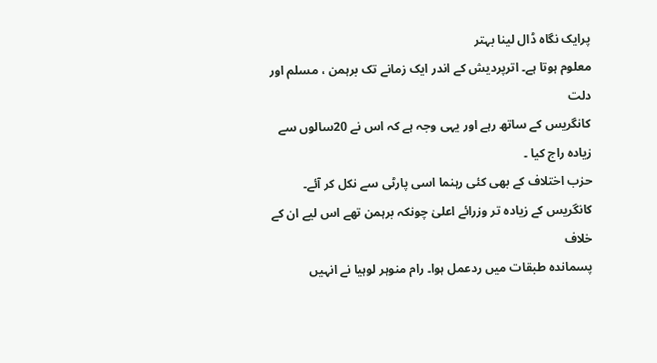پرایک نگاہ ڈال لینا بہتر
معلوم ہوتا ہے۔ اترپردیش کے اندر ایک زمانے تک برہمن ، مسلم اور دلت
کانگریس کے ساتھ رہے اور یہی وجہ ہے کہ اس نے 20سالوں سے زیادہ راج کیا ۔
حزب اختلاف کے بھی کئی رہنما اسی پارٹی سے نکل کر آئے۔
کانگریس کے زیادہ تر وزرائے اعلیٰ چونکہ برہمن تھے اس لیے ان کے خلاف
پسماندہ طبقات میں ردعمل ہوا۔ رام منوہر لوہیا نے انہیں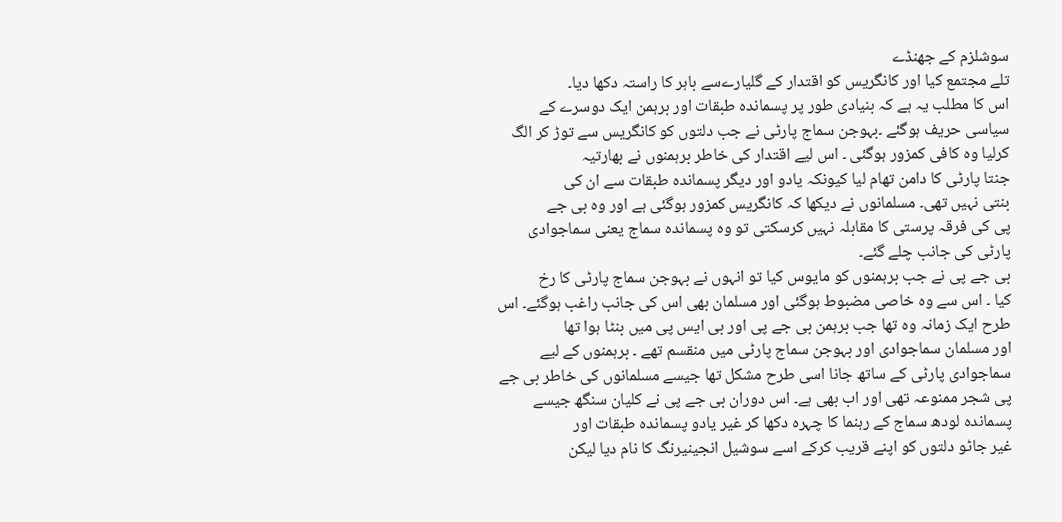سوشلزم کے جھنڈے
تلے مجتمع کیا اور کانگریس کو اقتدار کے گلیارےسے باہر کا راستہ دکھا دیا۔
اس کا مطلب یہ ہے کہ بنیادی طور پر پسماندہ طبقات اور برہمن ایک دوسرے کے
سیاسی حریف ہوگئے ۔بہوجن سماج پارٹی نے جب دلتوں کو کانگریس سے توڑ کر الگ
کرلیا وہ کافی کمزور ہوگئی ۔ اس لیے اقتدار کی خاطر برہمنوں نے بھارتیہ
جنتا پارٹی کا دامن تھام لیا کیونکہ یادو اور دیگر پسماندہ طبقات سے ان کی
بنتی نہیں تھی۔ مسلمانوں نے دیکھا کہ کانگریس کمزور ہوگئی ہے اور وہ بی جے
پی کی فرقہ پرستی کا مقابلہ نہیں کرسکتی تو وہ پسماندہ سماج یعنی سماجوادی
پارٹی کی جانب چلے گئے۔
بی جے پی نے جب برہمنوں کو مایوس کیا تو انہوں نے بہوجن سماج پارٹی کا رخ
کیا ۔ اس سے وہ خاصی مضبوط ہوگئی اور مسلمان بھی اس کی جانب راغب ہوگئے۔ اس
طرح ایک زمانہ وہ تھا جب برہمن بی جے پی اور بی ایس پی میں بنٹا ہوا تھا
اور مسلمان سماجوادی اور بہوجن سماج پارٹی میں منقسم تھے ۔ برہمنوں کے لیے
سماجوادی پارٹی کے ساتھ جانا اسی طرح مشکل تھا جیسے مسلمانوں کی خاطر بی جے
پی شجر ممنوعہ تھی اور اب بھی ہے۔ اس دوران بی جے پی نے کلیان سنگھ جیسے
پسماندہ لودھ سماج کے رہنما کا چہرہ دکھا کر غیر یادو پسماندہ طبقات اور
غیر جاٹو دلتوں کو اپنے قریب کرکے اسے سوشیل انجینیرنگ کا نام دیا لیکن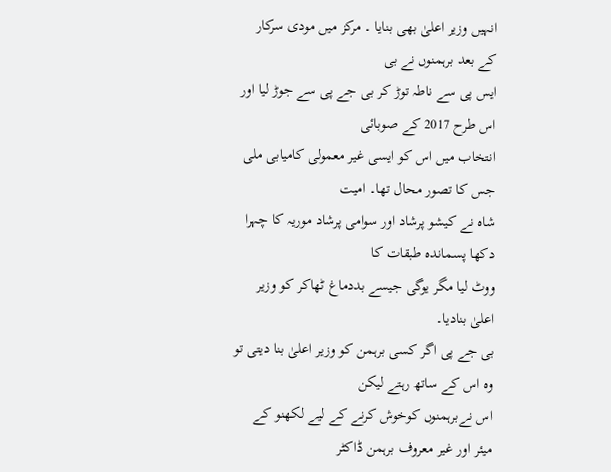انہیں وزیر اعلیٰ بھی بنایا ۔ مرکز میں مودی سرکار کے بعد برہمنوں نے بی
ایس پی سے ناطہ توڑ کر بی جے پی سے جوڑ لیا اور اس طرح 2017 کے صوبائی
انتخاب میں اس کو ایسی غیر معمولی کامیابی ملی جس کا تصور محال تھا۔ امیت
شاہ نے کیشو پرشاد اور سوامی پرشاد موریہ کا چہرا دکھا پسماندہ طبقات کا
ووٹ لیا مگر یوگی جیسے بددماغ ٹھاکر کو وزیر اعلیٰ بنادیا۔
بی جے پی اگر کسی برہمن کو وزیر اعلیٰ بنا دیتی تو وہ اس کے ساتھ رہتے لیکن
اس نےبرہمنوں کوخوش کرنے کے لیے لکھنو کے میئر اور غیر معروف برہمن ڈاکٹر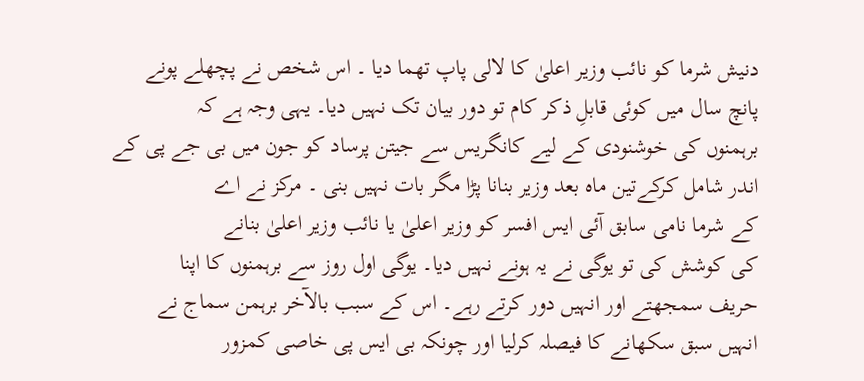دنیش شرما کو نائب وزیر اعلیٰ کا لالی پاپ تھما دیا ۔ اس شخص نے پچھلے پونے
پانچ سال میں کوئی قابلِ ذکر کام تو دور بیان تک نہیں دیا۔ یہی وجہ ہے کہ
برہمنوں کی خوشنودی کے لیے کانگریس سے جیتن پرساد کو جون میں بی جے پی کے
اندر شامل کرکےتین ماہ بعد وزیر بنانا پڑا مگر بات نہیں بنی ۔ مرکز نے اے
کے شرما نامی سابق آئی ایس افسر کو وزیر اعلیٰ یا نائب وزیر اعلیٰ بنانے
کی کوشش کی تو یوگی نے یہ ہونے نہیں دیا۔ یوگی اول روز سے برہمنوں کا اپنا
حریف سمجھتے اور انہیں دور کرتے رہے۔ اس کے سبب بالآخر برہمن سماج نے
انہیں سبق سکھانے کا فیصلہ کرلیا اور چونکہ بی ایس پی خاصی کمزور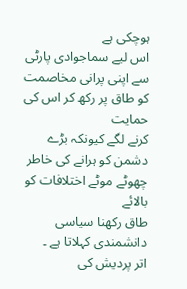ہوچکی ہے
اس لیے سماجوادی پارٹی سے اپنی پرانی مخاصمت کو طاق پر رکھ کر اس کی حمایت
کرنے لگے کیونکہ بڑے دشمن کو ہرانے کی خاطر چھوٹے موٹے اختلافات کو بالائے
طاق رکھنا سیاسی دانشمندی کہلاتا ہے ۔
اتر پردیش کی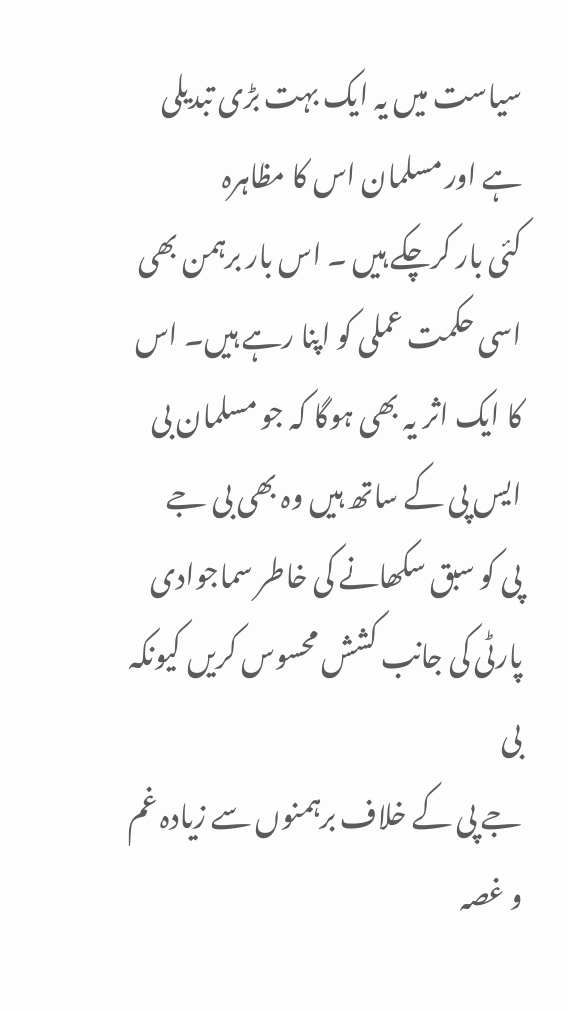سیاست میں یہ ایک بہت بڑی تبدیلی ہے اور مسلمان اس کا مظاہرہ
کئی بار کرچکے ہیں ۔ اس بار برہمن بھی اسی حکمت عملی کو اپنا رہے ہیں۔ اس
کا ایک اثر یہ بھی ہوگا کہ جو مسلمان بی ایس پی کے ساتھ ہیں وہ بھی بی جے
پی کو سبق سکھانے کی خاطر سماجوادی پارٹی کی جانب کشش محسوس کریں کیونکہ بی
جے پی کے خلاف برہمنوں سے زیادہ غم و غصہ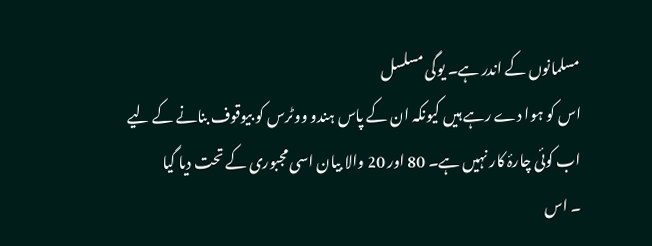مسلمانوں کے اندر ہے۔ یوگی مسلسل
اس کو ہوا دے رہے ہیں کیونکہ ان کے پاس ہندو ووٹرس کو بیوقوف بنانے کے لیے
اب کوئی چارۂ کار نہیں ہے۔ 80 اور 20 والا بیان اسی مجبوری کے تحت دیا گیا
۔ اس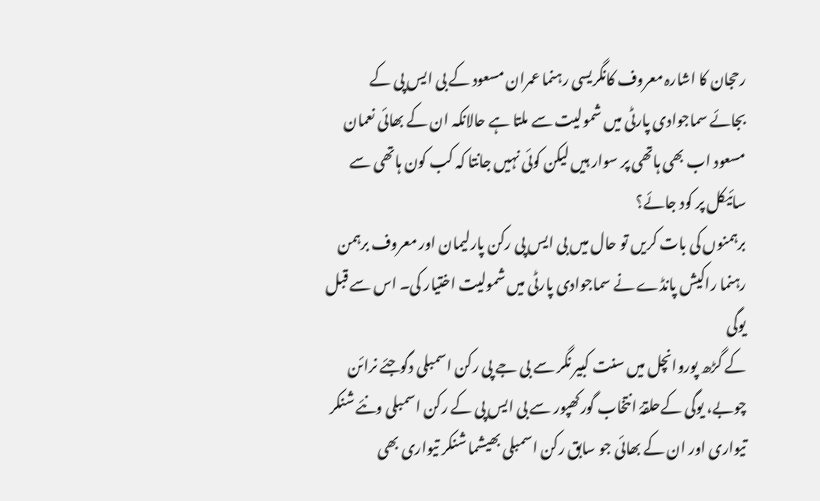رحجان کا اشارہ معروف کانگریسی رہنما عمران مسعود کے بی ایس پی کے
بجائے سماجوادی پارٹی میں شمولیت سے ملتا ہے حالانکہ ان کے بھائی نعمان
مسعود اب بھی ہاتھی پر سوار ہیں لیکن کوئی نہیں جانتا کہ کب کون ہاتھی سے
سائیکل پر کود جائے؟
برہمنوں کی بات کریں تو حال میں بی ایس پی رکن پارلیمان اور معروف برہمن
رہنما راکیش پانڈے نے سماجوادی پارٹی میں شمولیت اختیار کی۔ اس سے قبل یوگی
کے گڑھ پوروانچل میں سنت کبیر نگر سے بی جے پی رکن اسمبلی دگوجئے نرائن
چوبے، یوگی کےحلقۂ انتخاب گورکھپور سے بی ایس پی کے رکن اسمبلی ونئے شنکر
تیواری اور ان کے بھائی جو سابق رکن اسمبلی بھیشما شنکر تیواری بھی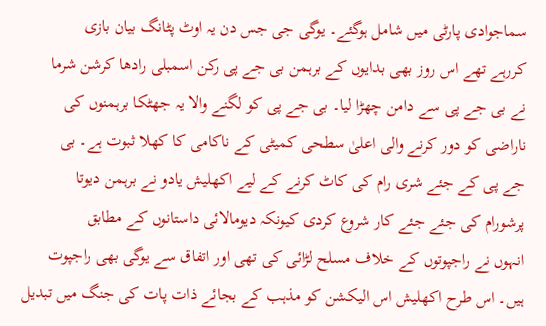سماجوادی پارٹی میں شامل ہوگئے۔ یوگی جی جس دن یہ اوٹ پٹانگ بیان بازی
کررہے تھے اس روز بھی بدایوں کے برہمن بی جے پی رکن اسمبلی رادھا کرشن شرما
نے بی جے پی سے دامن چھڑا لیا۔ بی جے پی کو لگنے والا یہ جھٹکا برہمنوں کی
ناراضی کو دور کرنے والی اعلیٰ سطحی کمیٹی کے ناکامی کا کھلا ثبوت ہے۔ بی
جے پی کے جئے شری رام کی کاٹ کرنے کے لیے اکھلیش یادو نے برہمن دیوتا
پرشورام کی جئے جئے کار شروع کردی کیونکہ دیومالائی داستانوں کے مطابق
انہوں نے راجپوتوں کے خلاف مسلح لڑائی کی تھی اور اتفاق سے یوگی بھی راجپوت
ہیں۔ اس طرح اکھلیش اس الیکشن کو مذہب کے بجائے ذات پات کی جنگ میں تبدیل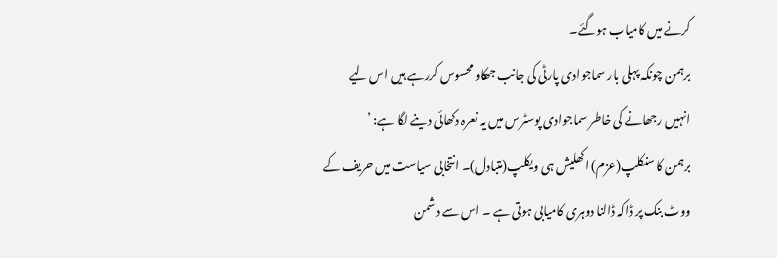کرنے میں کامیاب ہوگئے۔
برہمن چونکہ پہلی بار سماجوادی پارٹی کی جانب جھکاو محسوس کررہے ہیں اس لیے
انہیں رجھانے کی خاطر سماجوادی پوسٹرس میں یہ نعرہ دکھائی دینے لگا ہے: ’
برہمن کا سنکلپ(عزم) اکھلیش ہی ویکلپ(متبادل)۔ انتخابی سیاست میں حریف کے
ووٹ بنک پر ڈاکہ ڈالنا دوہری کامیابی ہوتی ہے ۔ اس سے دشمن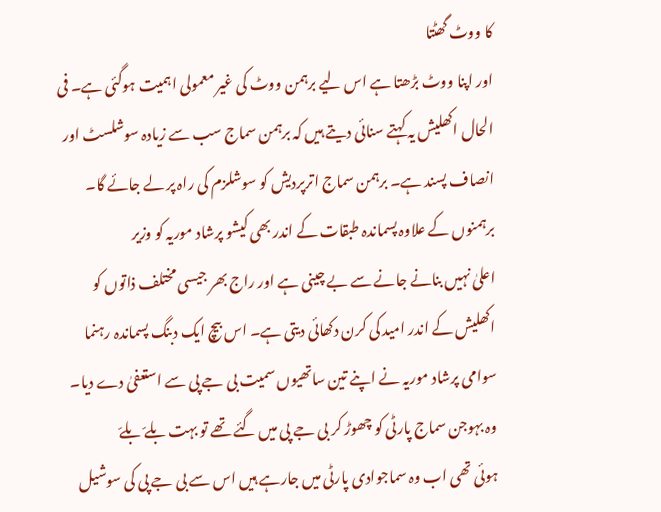کا ووٹ گھٹتا
اور اپنا ووٹ بڑھتا ہے اس لیے برہمن ووٹ کی غیر معمولی اہمیت ہوگئی ہے۔ فی
الحال اکھلیش یہ کہتے سنائی دیتے ہیں کہ برہمن سماج سب سے زیادہ سوشلسٹ اور
انصاف پسند ہے۔ برہمن سماج اترپردیش کو سوشلزم کی راہ پر لے جائے گا۔
برہمنوں کے علاوہ پسماندہ طبقات کے اندر بھی کیشو پرشاد موریہ کو وزیر
اعلیٰ نہیں بنانے جانے سے بے چینی ہے اور راج بھر جیسی مختلف ذاتوں کو
اکھلیش کے اندر امید کی کرن دکھائی دیتی ہے۔ اس بیچ ایک دبنگ پسماندہ رہنما
سوامی پرشاد موریہ نے اپنے تین ساتھیوں سمیت بی جے پی سے استعفیٰ دے دیا۔
وہ بہوجن سماج پارٹی کو چھوڑ کر بی جے پی میں گئے تھے تو بہت بلےّ بلےّ
ہوئی تھی اب وہ سماجوادی پارٹی میں جارہے ہیں اس سے بی جے پی کی سوشیل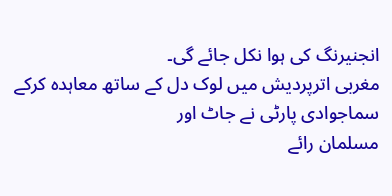انجنیرنگ کی ہوا نکل جائے گی۔
مغربی اترپردیش میں لوک دل کے ساتھ معاہدہ کرکے سماجوادی پارٹی نے جاٹ اور
مسلمان رائے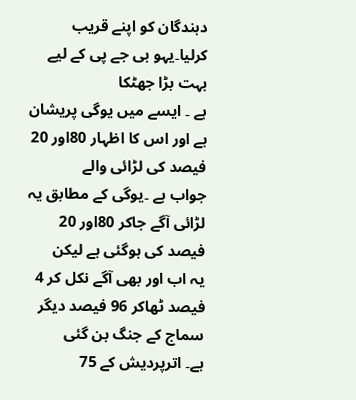دہندگان کو اپنے قریب کرلیا۔یہو بی جے پی کے لیے بہت بڑا جھٹکا
ہے ۔ ایسے میں یوگی پریشان ہے اور اس کا اظہار 80اور 20 فیصد کی لڑائی والے
جواب ہے ۔یوگی کے مطابق یہ لڑائی آگے جاکر 80اور 20 فیصد کی ہوگئی ہے لیکن
یہ اب اور بھی آگے نکل کر 4 فیصد ٹھاکر 96 فیصد دیگر سماج کے جنگ بن گئی
ہے۔ اترپردیش کے 75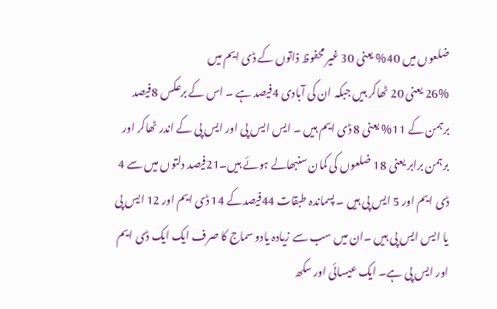ضلعوں میں 40% یعنی 30 غیر محفوظ ذاتوں کے ڈی ایم میں
26% یعنی 20 ٹھاکر ہیں جبکہ ان کی آبادی 4فیصد ہے ۔ اس کے برعکس 8فیصد
برہمن کے 11% یعنی 8 ڈی ایم ہیں ۔ ایس ایس پی اور ایس پی کے اندر ٹھاکر اور
برہمن برابر یعنی 18 ضلعوں کی کمان سنبھالے ہوئے ہیں۔21فیصد دلتوں میں سے 4
ڈی ایم اور 5 ایس پی ہیں ۔ پسماندہ طبقات 44فیصدکے 14 ڈی ایم اور 12 ایس پی
یا ایس ایس پی ہیں ۔ان میں سب سے زیادہ یادو سماج کا صرف ایک ایک ڈی ایم
اور ایس پی ہے۔ ایک عیسائی اور سکھ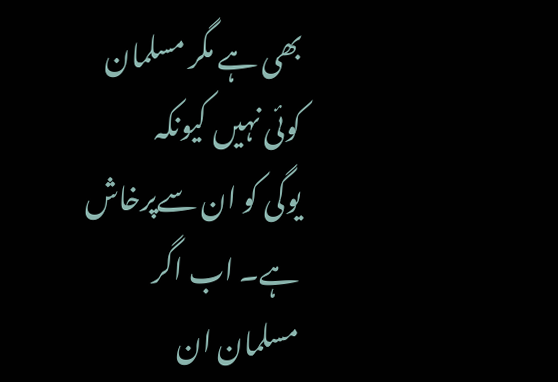بھی ہے مگر مسلمان کوئی نہیں کیونکہ
یوگی کو ان سےپرخاش ہے۔ اب اگر مسلمان ان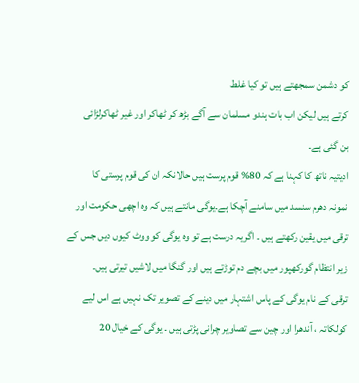کو دشمن سمجھتے ہیں تو کیا غلط
کرتے ہیں لیکن اب بات ہندو مسلمان سے آگے بڑھ کر ٹھاکر اور غیر ٹھاکرلڑائی
بن گئی ہے۔
ادیتیہ ناتھ کا کہنا ہے کہ 80% قوم پرست ہیں حالانکہ ان کی قوم پرستی کا
نمونہ دھرم سنسد میں سامنے آچکا ہے۔یوگی مانتے ہیں کہ وہ اچھی حکومت اور
ترقی میں یقین رکھتے ہیں ۔ اگریہ درست ہے تو وہ یوگی کو ووٹ کیوں دیں جس کے
زیر انتظام گورکھپور میں بچے دم توڑتے ہیں اور گنگا میں لاشیں تیرتی ہیں۔
ترقی کے نام یوگی کے پاس اشتہار میں دینے کے تصویر تک نہیں ہے اس لیے
کولکاتہ ، آندھرا اور چین سے تصاویر چرانی پڑتی ہیں ۔ یوگی کے خیال 20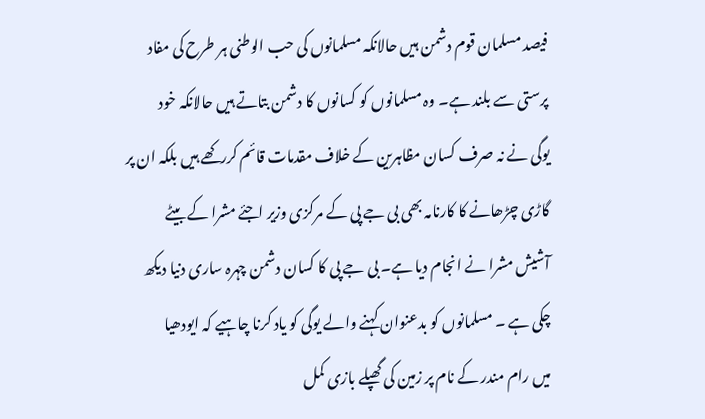فیصد مسلمان قوم دشمن ہیں حالانکہ مسلمانوں کی حب الوطنی ہر طرح کی مفاد
پرستی سے بلند ہے۔ وہ مسلمانوں کو کسانوں کا دشمن بتاتے ہیں حالانکہ خود
یوگی نے نہ صرف کسان مظاہرین کے خلاف مقدمات قائم کررکھے ہیں بلکہ ان پر
گاڑی چڑھانے کا کارنامہ بھی بی جے پی کے مرکزی وزیر اجئے مشرا کے بیٹے
آشیش مشرا نے انجام دیا ہے۔ بی جے پی کا کسان دشمن چہرہ ساری دنیا دیکھ
چکی ہے ۔ مسلمانوں کو بدعنوان کہنے والے یوگی کو یاد کرنا چاہیے کہ ایودھیا
میں رام مندر کے نام پر زمین کی گھپلے بازی کمل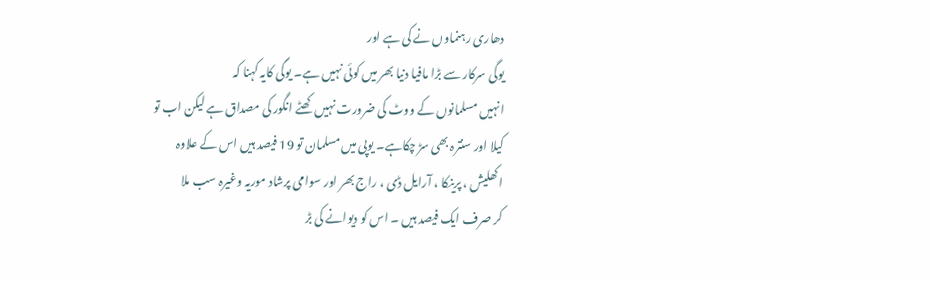دھاری رہنماوں نے کی ہے اور
یوگی سرکار سے بڑا مافیا دنیا بھر میں کوئی نہیں ہے۔ یوگی کایہ کہنا کہ
انہیں مسلمانوں کے ووٹ کی ضرورت نہیں کھٹے انگور کی مصداق ہے لیکن اب تو
کیلا اور سنترہ بھی سڑ چکاہے۔ یوپی میں مسلمان تو 19 فیصد ہیں اس کے علاوہ
اکھلیش ، پرینکا ، آرایل ڈی ، راج بھر اور سوامی پرشاد موریہ وغیرہ سب ملا
کر صرف ایک فیصد ہیں ۔ اس کو دیوانے کی بڑ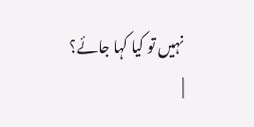نہیں تو کیا کہا جائے؟
|